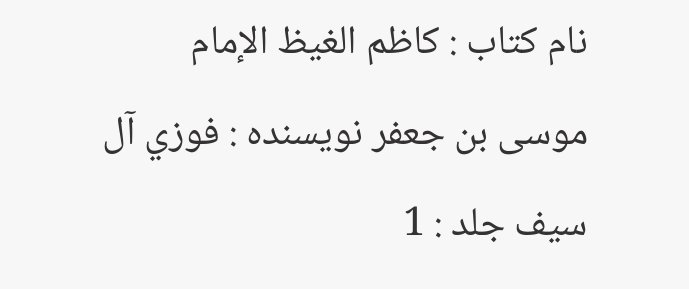نام کتاب : كاظم الغيظ الإمام موسى بن جعفر نویسنده : فوزي آل سيف جلد : 1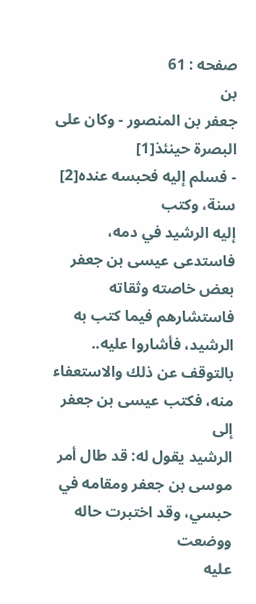صفحه : 61
بن
جعفر بن المنصور - وكان على البصرة حينئذ[1]
- فسلم إليه فحبسه عنده[2] سنة، وكتب
إليه الرشيد في دمه، فاستدعى عيسى بن جعفر بعض خاصته وثقاته فاستشارهم فيما كتب به
الرشيد، فأشاروا عليه.. بالتوقف عن ذلك والاستعفاء منه، فكتب عيسى بن جعفر إلى
الرشيد يقول له: قد طال أمر موسى بن جعفر ومقامه في حبسي، وقد اختبرت حاله ووضعت
عليه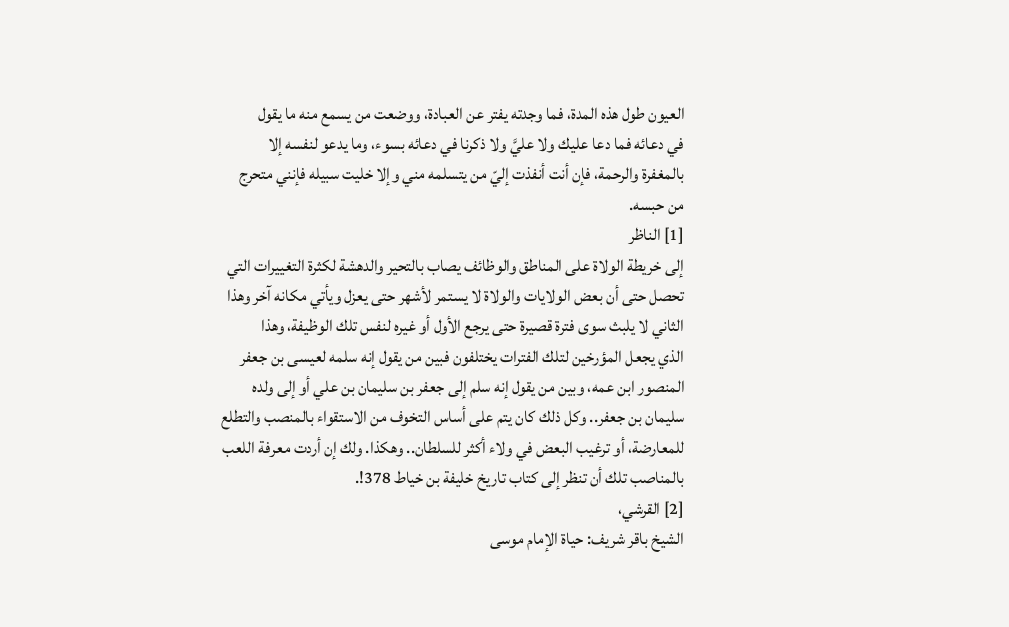العيون طول هذه المدة، فما وجدته يفتر عن العبادة، ووضعت من يسمع منه ما يقول
في دعائه فما دعا عليك ولا عليَّ ولا ذكرنا في دعائه بسوء، وما يدعو لنفسه إلا
بالمغفرة والرحمة، فإن أنت أنفذت إليّ من يتسلمه مني وإلا خليت سبيله فإنني متحرج
من حبسه.
[1] الناظر
إلى خريطة الولاة على المناطق والوظائف يصاب بالتحير والدهشة لكثرة التغييرات التي
تحصل حتى أن بعض الولايات والولاة لا يستمر لأشهر حتى يعزل ويأتي مكانه آخر وهذا
الثاني لا يلبث سوى فترة قصيرة حتى يرجع الأول أو غيره لنفس تلك الوظيفة، وهذا
الذي يجعل المؤرخين لتلك الفترات يختلفون فبين من يقول إنه سلمه لعيسى بن جعفر
المنصور ابن عمه، وبين من يقول إنه سلم إلى جعفر بن سليمان بن علي أو إلى ولده
سليمان بن جعفر.. وكل ذلك كان يتم على أساس التخوف من الاستقواء بالمنصب والتطلع
للمعارضة، أو ترغيب البعض في ولاء أكثر للسلطان.. وهكذا. ولك إن أردت معرفة اللعب
بالمناصب تلك أن تنظر إلى كتاب تاريخ خليفة بن خياط 378!.
[2] القرشي،
الشيخ باقر شريف: حياة الإمام موسى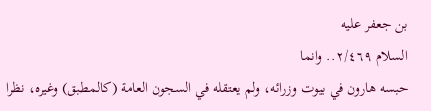بن جعفر عليه
السلام ٢/٤٦٩.. وانما
حبسه هارون في بيوت وزرائه، ولم يعتقله في السجون العامة (كالمطبق) وغيره، نظرا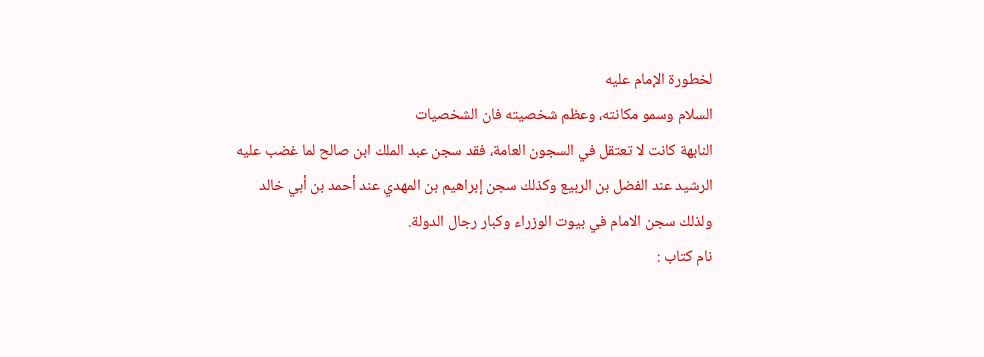لخطورة الإمام عليه
السلام وسمو مكانته، وعظم شخصيته فان الشخصيات
النابهة كانت لا تعتقل في السجون العامة، فقد سجن عبد الملك ابن صالح لما غضب عليه
الرشيد عند الفضل بن الربيع وكذلك سجن إبراهيم بن المهدي عند أحمد بن أبي خالد
ولذلك سجن الامام في بيوت الوزراء وكبار رجال الدولة.
نام کتاب :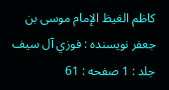كاظم الغيظ الإمام موسى بن جعفر نویسنده : فوزي آل سيف جلد : 1 صفحه : 61